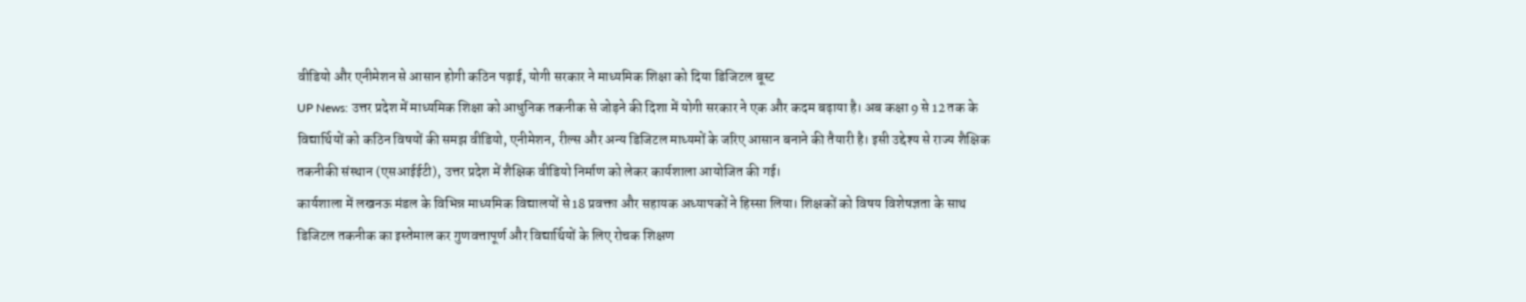वीडियो और एनीमेशन से आसान होगी कठिन पढ़ाई, योगी सरकार ने माध्यमिक शिक्षा को दिया डिजिटल बूस्ट
UP News: उत्तर प्रदेश में माध्यमिक शिक्षा को आधुनिक तकनीक से जोड़ने की दिशा में योगी सरकार ने एक और कदम बढ़ाया है। अब कक्षा 9 से 12 तक के विद्यार्थियों को कठिन विषयों की समझ वीडियो, एनीमेशन, रील्स और अन्य डिजिटल माध्यमों के जरिए आसान बनाने की तैयारी है। इसी उद्देश्य से राज्य शैक्षिक तकनीकी संस्थान (एसआईईटी), उत्तर प्रदेश में शैक्षिक वीडियो निर्माण को लेकर कार्यशाला आयोजित की गई।
कार्यशाला में लखनऊ मंडल के विभिन्न माध्यमिक विद्यालयों से 18 प्रवक्ता और सहायक अध्यापकों ने हिस्सा लिया। शिक्षकों को विषय विशेषज्ञता के साथ डिजिटल तकनीक का इस्तेमाल कर गुणवत्तापूर्ण और विद्यार्थियों के लिए रोचक शिक्षण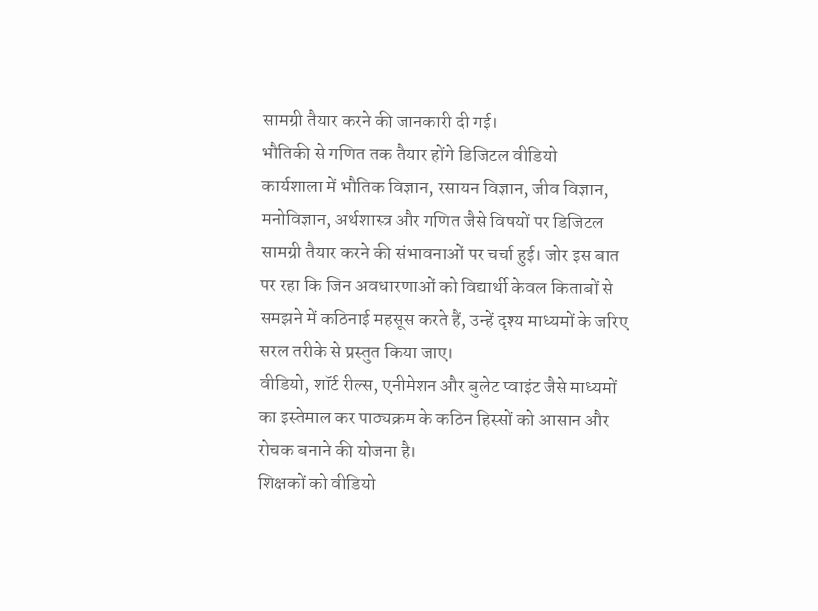सामग्री तैयार करने की जानकारी दी गई।
भौतिकी से गणित तक तैयार होंगे डिजिटल वीडियो
कार्यशाला में भौतिक विज्ञान, रसायन विज्ञान, जीव विज्ञान, मनोविज्ञान, अर्थशास्त्र और गणित जैसे विषयों पर डिजिटल सामग्री तैयार करने की संभावनाओं पर चर्चा हुई। जोर इस बात पर रहा कि जिन अवधारणाओं को विद्यार्थी केवल किताबों से समझने में कठिनाई महसूस करते हैं, उन्हें दृश्य माध्यमों के जरिए सरल तरीके से प्रस्तुत किया जाए।
वीडियो, शॉर्ट रील्स, एनीमेशन और बुलेट प्वाइंट जैसे माध्यमों का इस्तेमाल कर पाठ्यक्रम के कठिन हिस्सों को आसान और रोचक बनाने की योजना है।
शिक्षकों को वीडियो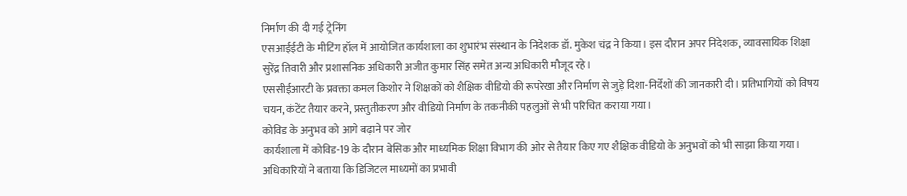निर्माण की दी गई ट्रेनिंग
एसआईईटी के मीटिंग हॉल में आयोजित कार्यशाला का शुभारंभ संस्थान के निदेशक डॉ. मुकेश चंद्र ने किया। इस दौरान अपर निदेशक, व्यावसायिक शिक्षा सुरेंद्र तिवारी और प्रशासनिक अधिकारी अजीत कुमार सिंह समेत अन्य अधिकारी मौजूद रहे।
एससीईआरटी के प्रवक्ता कमल किशोर ने शिक्षकों को शैक्षिक वीडियो की रूपरेखा और निर्माण से जुड़े दिशा-निर्देशों की जानकारी दी। प्रतिभागियों को विषय चयन, कंटेंट तैयार करने, प्रस्तुतीकरण और वीडियो निर्माण के तकनीकी पहलुओं से भी परिचित कराया गया।
कोविड के अनुभव को आगे बढ़ाने पर जोर
कार्यशाला में कोविड-19 के दौरान बेसिक और माध्यमिक शिक्षा विभाग की ओर से तैयार किए गए शैक्षिक वीडियो के अनुभवों को भी साझा किया गया। अधिकारियों ने बताया कि डिजिटल माध्यमों का प्रभावी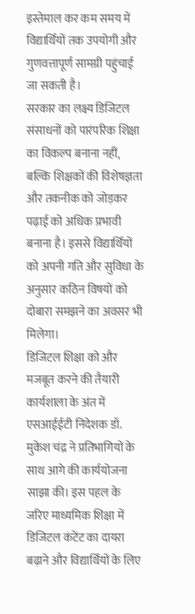इस्तेमाल कर कम समय में विद्यार्थियों तक उपयोगी और गुणवत्तापूर्ण सामग्री पहुंचाई जा सकती है।
सरकार का लक्ष्य डिजिटल संसाधनों को पारंपरिक शिक्षा का विकल्प बनाना नहीं, बल्कि शिक्षकों की विशेषज्ञता और तकनीक को जोड़कर पढ़ाई को अधिक प्रभावी बनाना है। इससे विद्यार्थियों को अपनी गति और सुविधा के अनुसार कठिन विषयों को दोबारा समझने का अवसर भी मिलेगा।
डिजिटल शिक्षा को और मजबूत करने की तैयारी
कार्यशाला के अंत में एसआईईटी निदेशक डॉ. मुकेश चंद्र ने प्रतिभागियों के साथ आगे की कार्ययोजना साझा की। इस पहल के जरिए माध्यमिक शिक्षा में डिजिटल कंटेंट का दायरा बढ़ाने और विद्यार्थियों के लिए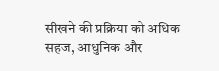सीखने की प्रक्रिया को अधिक सहज, आधुनिक और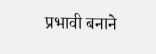प्रभावी बनाने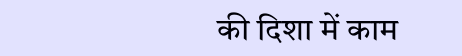की दिशा में काम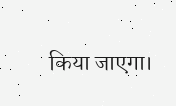किया जाएगा।